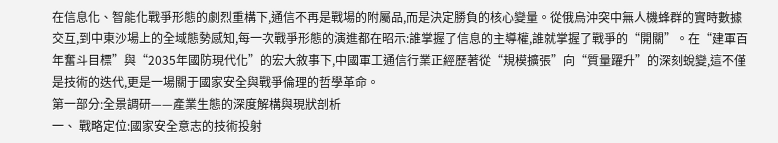在信息化、智能化戰爭形態的劇烈重構下,通信不再是戰場的附屬品,而是決定勝負的核心變量。從俄烏沖突中無人機蜂群的實時數據交互,到中東沙場上的全域態勢感知,每一次戰爭形態的演進都在昭示:誰掌握了信息的主導權,誰就掌握了戰爭的“開關”。在“建軍百年奮斗目標”與“2035年國防現代化”的宏大敘事下,中國軍工通信行業正經歷著從“規模擴張”向“質量躍升”的深刻蛻變,這不僅是技術的迭代,更是一場關于國家安全與戰爭倫理的哲學革命。
第一部分:全景調研——產業生態的深度解構與現狀剖析
一、 戰略定位:國家安全意志的技術投射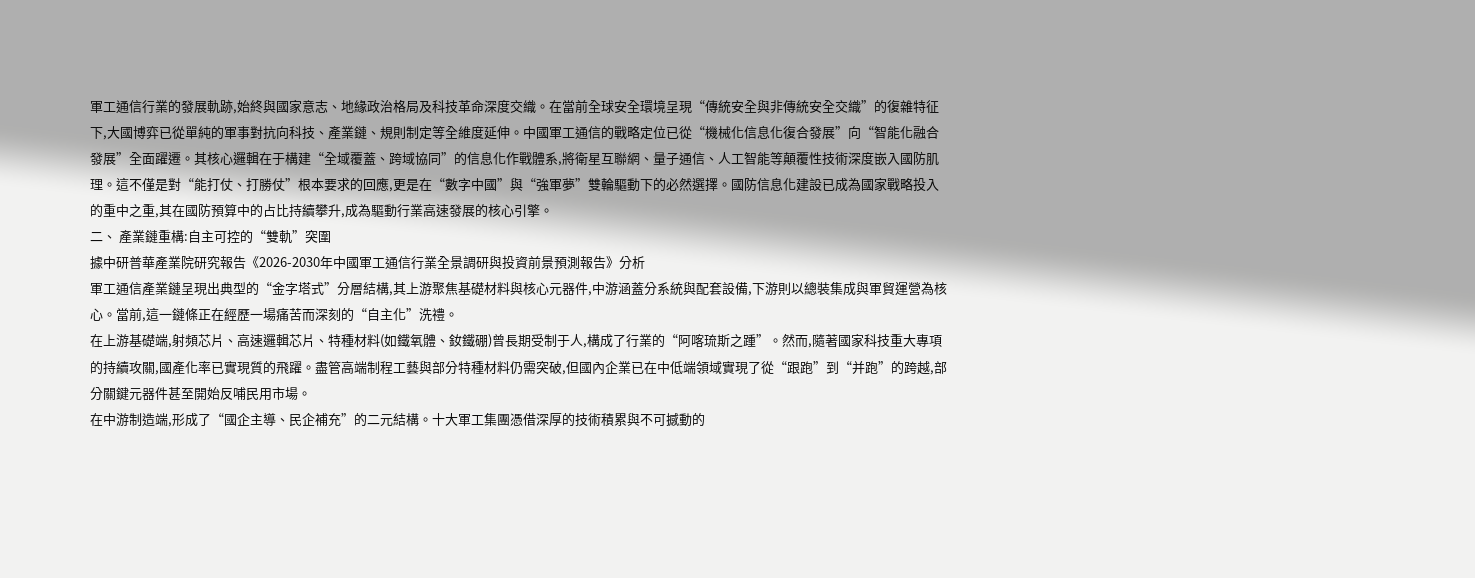軍工通信行業的發展軌跡,始終與國家意志、地緣政治格局及科技革命深度交織。在當前全球安全環境呈現“傳統安全與非傳統安全交織”的復雜特征下,大國博弈已從單純的軍事對抗向科技、產業鏈、規則制定等全維度延伸。中國軍工通信的戰略定位已從“機械化信息化復合發展”向“智能化融合發展”全面躍遷。其核心邏輯在于構建“全域覆蓋、跨域協同”的信息化作戰體系,將衛星互聯網、量子通信、人工智能等顛覆性技術深度嵌入國防肌理。這不僅是對“能打仗、打勝仗”根本要求的回應,更是在“數字中國”與“強軍夢”雙輪驅動下的必然選擇。國防信息化建設已成為國家戰略投入的重中之重,其在國防預算中的占比持續攀升,成為驅動行業高速發展的核心引擎。
二、 產業鏈重構:自主可控的“雙軌”突圍
據中研普華產業院研究報告《2026-2030年中國軍工通信行業全景調研與投資前景預測報告》分析
軍工通信產業鏈呈現出典型的“金字塔式”分層結構,其上游聚焦基礎材料與核心元器件,中游涵蓋分系統與配套設備,下游則以總裝集成與軍貿運營為核心。當前,這一鏈條正在經歷一場痛苦而深刻的“自主化”洗禮。
在上游基礎端,射頻芯片、高速邏輯芯片、特種材料(如鐵氧體、釹鐵硼)曾長期受制于人,構成了行業的“阿喀琉斯之踵”。然而,隨著國家科技重大專項的持續攻關,國產化率已實現質的飛躍。盡管高端制程工藝與部分特種材料仍需突破,但國內企業已在中低端領域實現了從“跟跑”到“并跑”的跨越,部分關鍵元器件甚至開始反哺民用市場。
在中游制造端,形成了“國企主導、民企補充”的二元結構。十大軍工集團憑借深厚的技術積累與不可撼動的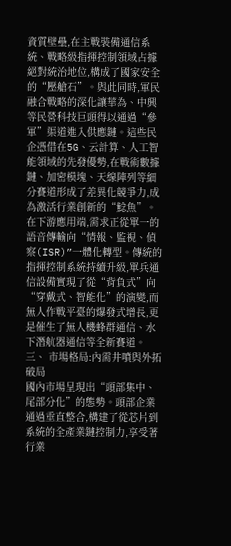資質壁壘,在主戰裝備通信系統、戰略級指揮控制領域占據絕對統治地位,構成了國家安全的“壓艙石”。與此同時,軍民融合戰略的深化讓華為、中興等民營科技巨頭得以通過“參軍”渠道進入供應鏈。這些民企憑借在5G、云計算、人工智能領域的先發優勢,在戰術數據鏈、加密模塊、天線陣列等細分賽道形成了差異化競爭力,成為激活行業創新的“鯰魚”。
在下游應用端,需求正從單一的語音傳輸向“情報、監視、偵察(ISR)”一體化轉型。傳統的指揮控制系統持續升級,單兵通信設備實現了從“背負式”向“穿戴式、智能化”的演變,而無人作戰平臺的爆發式增長,更是催生了無人機蜂群通信、水下潛航器通信等全新賽道。
三、 市場格局:內需井噴與外拓破局
國內市場呈現出“頭部集中、尾部分化”的態勢。頭部企業通過垂直整合,構建了從芯片到系統的全產業鏈控制力,享受著行業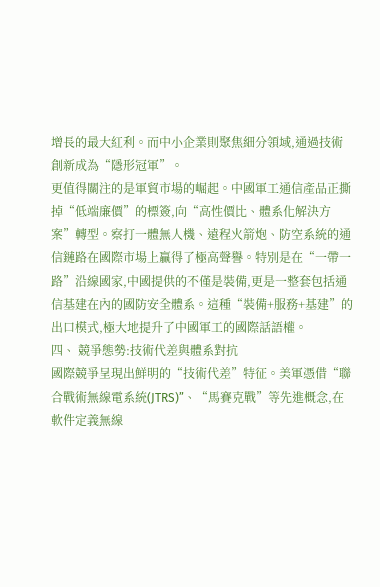增長的最大紅利。而中小企業則聚焦細分領域,通過技術創新成為“隱形冠軍”。
更值得關注的是軍貿市場的崛起。中國軍工通信產品正撕掉“低端廉價”的標簽,向“高性價比、體系化解決方案”轉型。察打一體無人機、遠程火箭炮、防空系統的通信鏈路在國際市場上贏得了極高聲譽。特別是在“一帶一路”沿線國家,中國提供的不僅是裝備,更是一整套包括通信基建在內的國防安全體系。這種“裝備+服務+基建”的出口模式,極大地提升了中國軍工的國際話語權。
四、 競爭態勢:技術代差與體系對抗
國際競爭呈現出鮮明的“技術代差”特征。美軍憑借“聯合戰術無線電系統(JTRS)”、“馬賽克戰”等先進概念,在軟件定義無線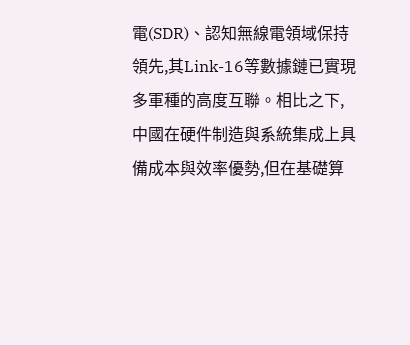電(SDR)、認知無線電領域保持領先,其Link-16等數據鏈已實現多軍種的高度互聯。相比之下,中國在硬件制造與系統集成上具備成本與效率優勢,但在基礎算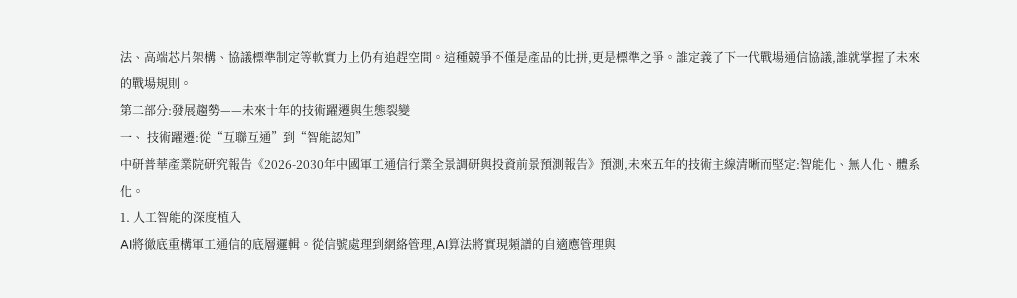法、高端芯片架構、協議標準制定等軟實力上仍有追趕空間。這種競爭不僅是產品的比拼,更是標準之爭。誰定義了下一代戰場通信協議,誰就掌握了未來的戰場規則。
第二部分:發展趨勢——未來十年的技術躍遷與生態裂變
一、 技術躍遷:從“互聯互通”到“智能認知”
中研普華產業院研究報告《2026-2030年中國軍工通信行業全景調研與投資前景預測報告》預測,未來五年的技術主線清晰而堅定:智能化、無人化、體系化。
1. 人工智能的深度植入
AI將徹底重構軍工通信的底層邏輯。從信號處理到網絡管理,AI算法將實現頻譜的自適應管理與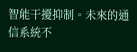智能干擾抑制。未來的通信系統不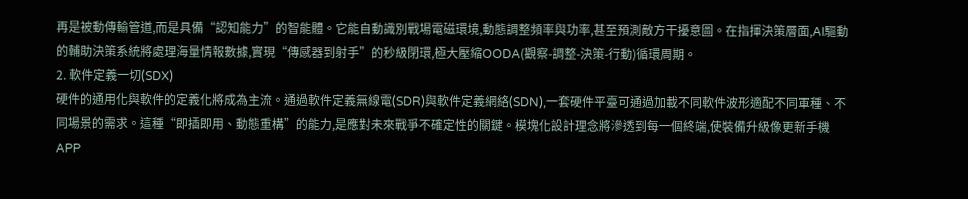再是被動傳輸管道,而是具備“認知能力”的智能體。它能自動識別戰場電磁環境,動態調整頻率與功率,甚至預測敵方干擾意圖。在指揮決策層面,AI驅動的輔助決策系統將處理海量情報數據,實現“傳感器到射手”的秒級閉環,極大壓縮OODA(觀察-調整-決策-行動)循環周期。
2. 軟件定義一切(SDX)
硬件的通用化與軟件的定義化將成為主流。通過軟件定義無線電(SDR)與軟件定義網絡(SDN),一套硬件平臺可通過加載不同軟件波形適配不同軍種、不同場景的需求。這種“即插即用、動態重構”的能力,是應對未來戰爭不確定性的關鍵。模塊化設計理念將滲透到每一個終端,使裝備升級像更新手機APP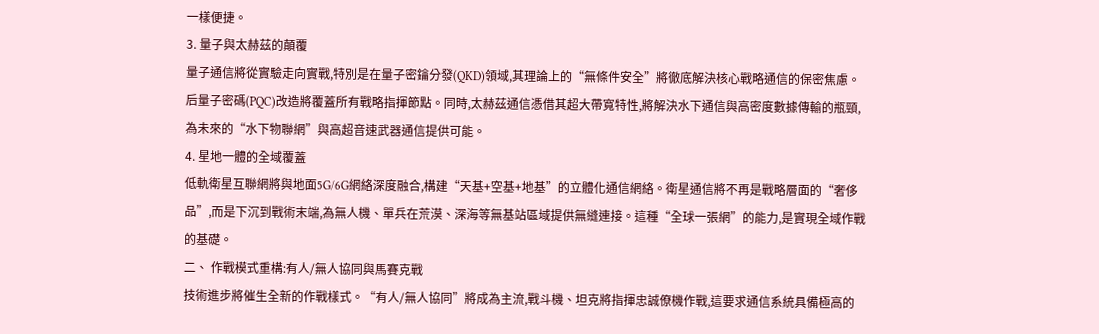一樣便捷。
3. 量子與太赫茲的顛覆
量子通信將從實驗走向實戰,特別是在量子密鑰分發(QKD)領域,其理論上的“無條件安全”將徹底解決核心戰略通信的保密焦慮。后量子密碼(PQC)改造將覆蓋所有戰略指揮節點。同時,太赫茲通信憑借其超大帶寬特性,將解決水下通信與高密度數據傳輸的瓶頸,為未來的“水下物聯網”與高超音速武器通信提供可能。
4. 星地一體的全域覆蓋
低軌衛星互聯網將與地面5G/6G網絡深度融合,構建“天基+空基+地基”的立體化通信網絡。衛星通信將不再是戰略層面的“奢侈品”,而是下沉到戰術末端,為無人機、單兵在荒漠、深海等無基站區域提供無縫連接。這種“全球一張網”的能力,是實現全域作戰的基礎。
二、 作戰模式重構:有人/無人協同與馬賽克戰
技術進步將催生全新的作戰樣式。“有人/無人協同”將成為主流,戰斗機、坦克將指揮忠誠僚機作戰,這要求通信系統具備極高的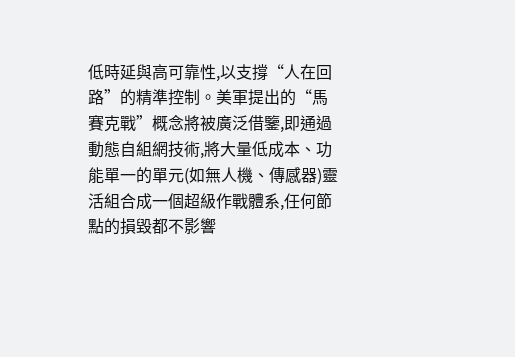低時延與高可靠性,以支撐“人在回路”的精準控制。美軍提出的“馬賽克戰”概念將被廣泛借鑒,即通過動態自組網技術,將大量低成本、功能單一的單元(如無人機、傳感器)靈活組合成一個超級作戰體系,任何節點的損毀都不影響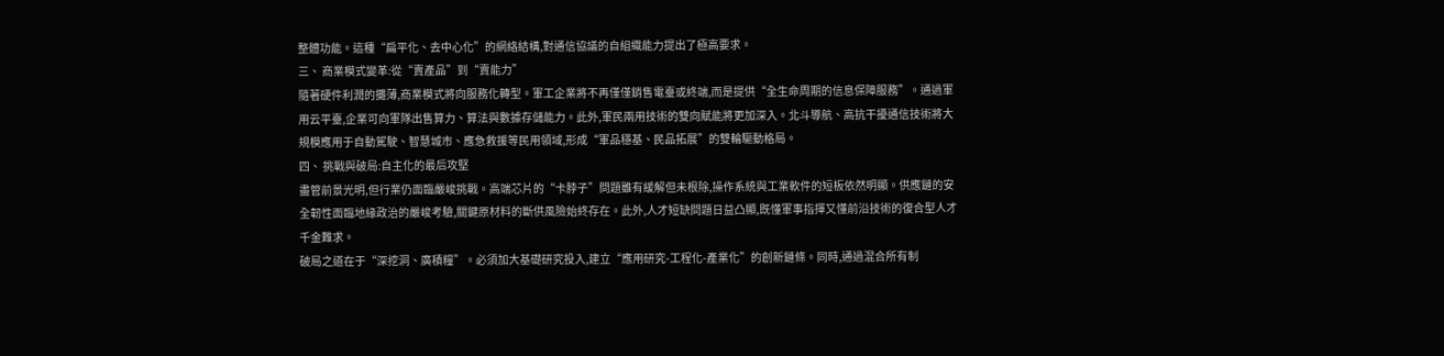整體功能。這種“扁平化、去中心化”的網絡結構,對通信協議的自組織能力提出了極高要求。
三、 商業模式變革:從“賣產品”到“賣能力”
隨著硬件利潤的攤薄,商業模式將向服務化轉型。軍工企業將不再僅僅銷售電臺或終端,而是提供“全生命周期的信息保障服務”。通過軍用云平臺,企業可向軍隊出售算力、算法與數據存儲能力。此外,軍民兩用技術的雙向賦能將更加深入。北斗導航、高抗干擾通信技術將大規模應用于自動駕駛、智慧城市、應急救援等民用領域,形成“軍品穩基、民品拓展”的雙輪驅動格局。
四、 挑戰與破局:自主化的最后攻堅
盡管前景光明,但行業仍面臨嚴峻挑戰。高端芯片的“卡脖子”問題雖有緩解但未根除,操作系統與工業軟件的短板依然明顯。供應鏈的安全韌性面臨地緣政治的嚴峻考驗,關鍵原材料的斷供風險始終存在。此外,人才短缺問題日益凸顯,既懂軍事指揮又懂前沿技術的復合型人才千金難求。
破局之道在于“深挖洞、廣積糧”。必須加大基礎研究投入,建立“應用研究-工程化-產業化”的創新鏈條。同時,通過混合所有制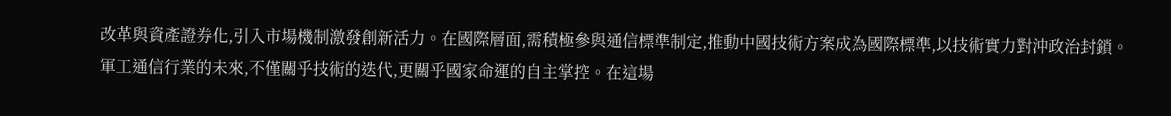改革與資產證券化,引入市場機制激發創新活力。在國際層面,需積極參與通信標準制定,推動中國技術方案成為國際標準,以技術實力對沖政治封鎖。
軍工通信行業的未來,不僅關乎技術的迭代,更關乎國家命運的自主掌控。在這場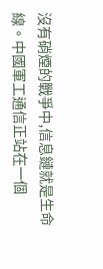沒有硝煙的戰爭中,信息鏈就是生命線。中國軍工通信正站在一個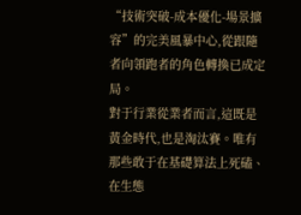“技術突破-成本優化-場景擴容”的完美風暴中心,從跟隨者向領跑者的角色轉換已成定局。
對于行業從業者而言,這既是黃金時代,也是淘汰賽。唯有那些敢于在基礎算法上死磕、在生態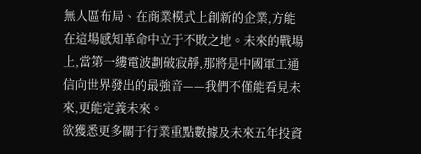無人區布局、在商業模式上創新的企業,方能在這場感知革命中立于不敗之地。未來的戰場上,當第一縷電波劃破寂靜,那將是中國軍工通信向世界發出的最強音——我們不僅能看見未來,更能定義未來。
欲獲悉更多關于行業重點數據及未來五年投資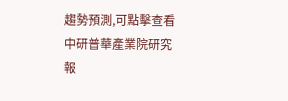趨勢預測,可點擊查看中研普華產業院研究報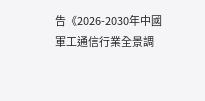告《2026-2030年中國軍工通信行業全景調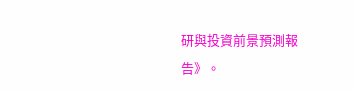研與投資前景預測報告》。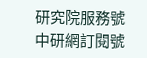研究院服務號
中研網訂閱號